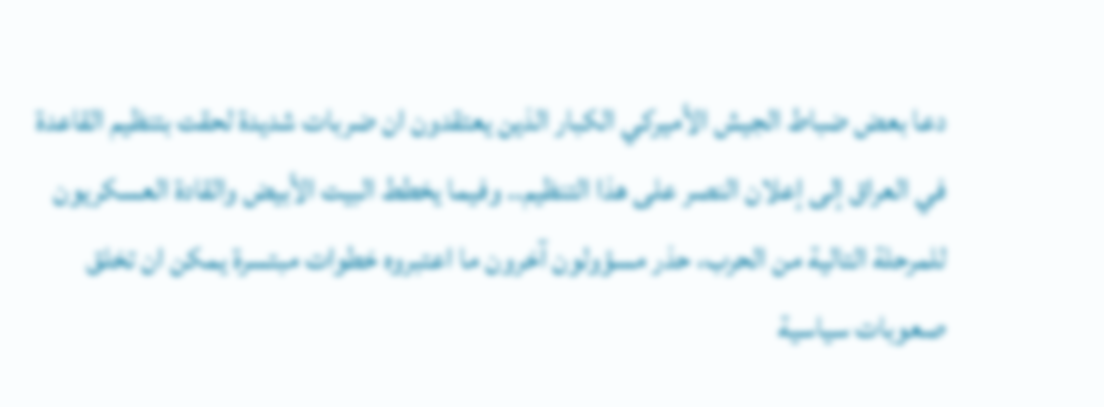دعا بعض ضباط الجيش الأميركي الكبار الذين يعتقدون ان ضربات شديدة لحقت بتنظيم القاعدة في العراق إلى إعلان النصر على هذا التنظيم.. وفيما يخطط البيت الأبيض والقادة العسكريون للمرحلة التالية من الحرب، حذر مسؤولون آخرون ما اعتبروه خطوات مبتسرة يمكن ان تخلق صعوبات سياسية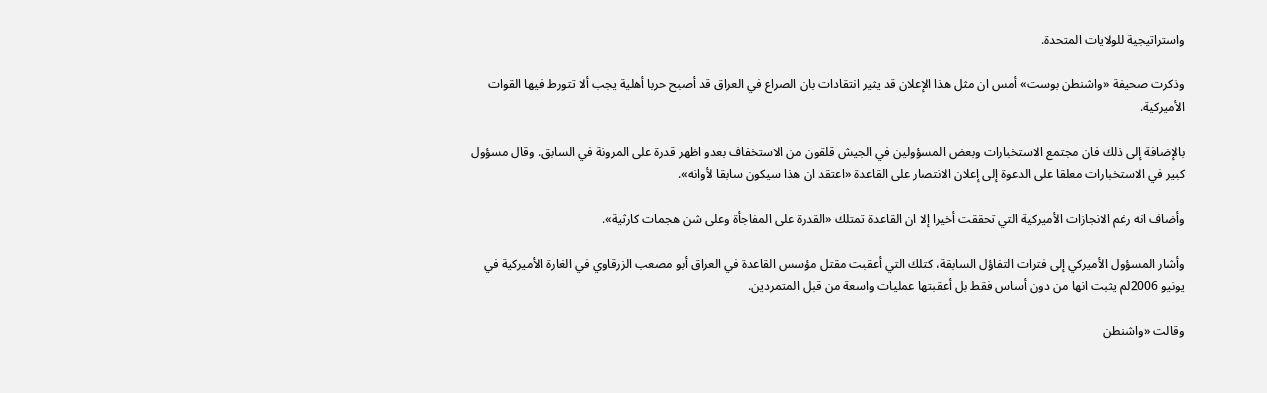واستراتيجية للولايات المتحدة.

وذكرت صحيفة «واشنطن بوست» أمس ان مثل هذا الإعلان قد يثير انتقادات بان الصراع في العراق قد أصبح حربا أهلية يجب ألا تتورط فيها القوات الأميركية.

بالإضافة إلى ذلك فان مجتمع الاستخبارات وبعض المسؤولين في الجيش قلقون من الاستخفاف بعدو اظهر قدرة على المرونة في السابق. وقال مسؤول كبير في الاستخبارات معلقا على الدعوة إلى إعلان الانتصار على القاعدة «اعتقد ان هذا سيكون سابقا لأوانه».

وأضاف انه رغم الانجازات الأميركية التي تحققت أخيرا إلا ان القاعدة تمتلك «القدرة على المفاجأة وعلى شن هجمات كارثية».

وأشار المسؤول الأميركي إلى فترات التفاؤل السابقة، كتلك التي أعقبت مقتل مؤسس القاعدة في العراق أبو مصعب الزرقاوي في الغارة الأميركية في يونيو 2006لم يثبت انها من دون أساس فقط بل أعقبتها عمليات واسعة من قبل المتمردين.

وقالت «واشنطن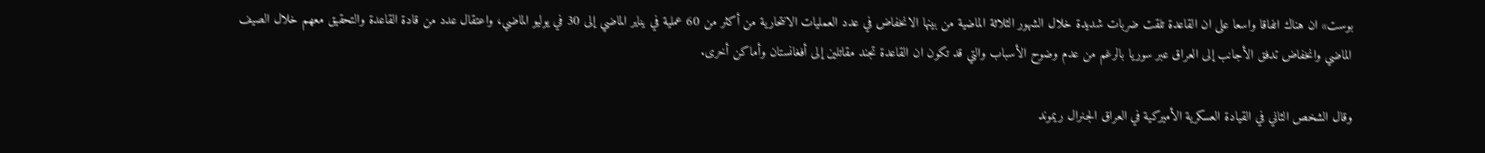بوست» ان هناك اتفاقا واسعا على ان القاعدة تلقت ضربات شديدة خلال الشهور الثلاثة الماضية من بينها الانخفاض في عدد العمليات الانتحارية من أكثر من 60 عملية في يناير الماضي إلى 30 في يوليو الماضي، واعتقال عدد من قادة القاعدة والتحقيق معهم خلال الصيف الماضي وانخفاض تدفق الأجانب إلى العراق عبر سوريا بالرغم من عدم وضوح الأسباب والتي قد تكون ان القاعدة تجند مقاتلين إلى أفغانستان وأماكن أخرى.

وقال الشخص الثاني في القيادة العسكرية الأميركية في العراق الجنرال ريموند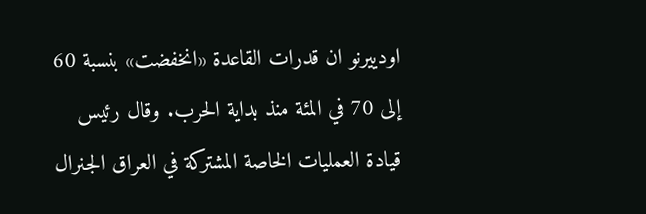اودييرنو ان قدرات القاعدة «انخفضت» بنسبة 60 إلى 70 في المئة منذ بداية الحرب. وقال رئيس قيادة العمليات الخاصة المشتركة في العراق الجنرال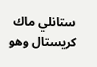ستانلي ماك كريستال وهو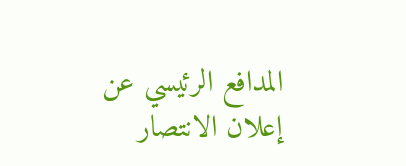المدافع الرئيسي عن إعلان الانتصار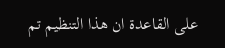على القاعدة ان هذا التنظيم تم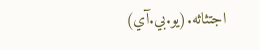اجتثاثه.(يو.بي.آي)